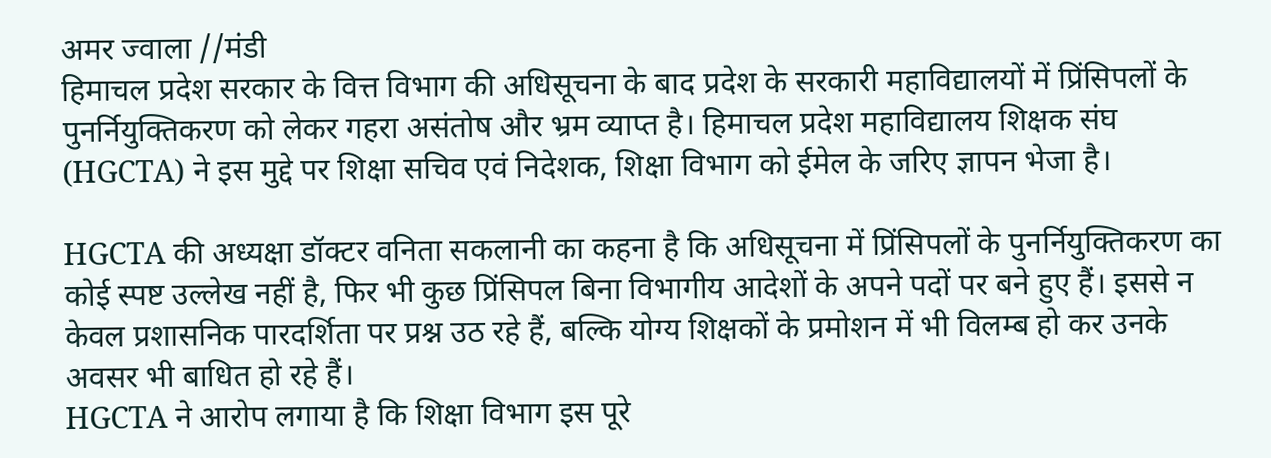अमर ज्वाला //मंडी
हिमाचल प्रदेश सरकार के वित्त विभाग की अधिसूचना के बाद प्रदेश के सरकारी महाविद्यालयों में प्रिंसिपलों के पुनर्नियुक्तिकरण को लेकर गहरा असंतोष और भ्रम व्याप्त है। हिमाचल प्रदेश महाविद्यालय शिक्षक संघ (HGCTA) ने इस मुद्दे पर शिक्षा सचिव एवं निदेशक, शिक्षा विभाग को ईमेल के जरिए ज्ञापन भेजा है।

HGCTA की अध्यक्षा डॉक्टर वनिता सकलानी का कहना है कि अधिसूचना में प्रिंसिपलों के पुनर्नियुक्तिकरण का कोई स्पष्ट उल्लेख नहीं है, फिर भी कुछ प्रिंसिपल बिना विभागीय आदेशों के अपने पदों पर बने हुए हैं। इससे न केवल प्रशासनिक पारदर्शिता पर प्रश्न उठ रहे हैं, बल्कि योग्य शिक्षकों के प्रमोशन में भी विलम्ब हो कर उनके अवसर भी बाधित हो रहे हैं।
HGCTA ने आरोप लगाया है कि शिक्षा विभाग इस पूरे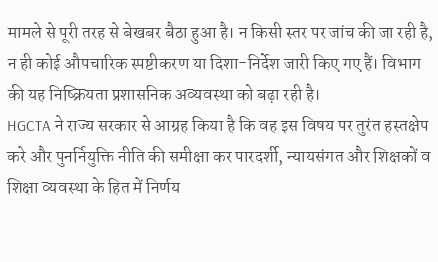मामले से पूरी तरह से बेखबर बैठा हुआ है। न किसी स्तर पर जांच की जा रही है, न ही कोई औपचारिक स्पष्टीकरण या दिशा-निर्देश जारी किए गए हैं। विभाग की यह निष्क्रियता प्रशासनिक अव्यवस्था को बढ़ा रही है।
HGCTA ने राज्य सरकार से आग्रह किया है कि वह इस विषय पर तुरंत हस्तक्षेप करे और पुनर्नियुक्ति नीति की समीक्षा कर पारदर्शी, न्यायसंगत और शिक्षकों व शिक्षा व्यवस्था के हित में निर्णय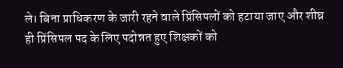ले। बिना प्राधिकरण के जारी रहने वाले प्रिंसिपलों को हटाया जाए और शीघ्र ही प्रिंसिपल पद के लिए पदोन्नत हुए शिक्षकों को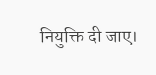नियुक्ति दी जाए।